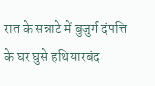रात के सन्नाटे में बुजुर्ग दंपत्ति के घर घुसे हथियारबंद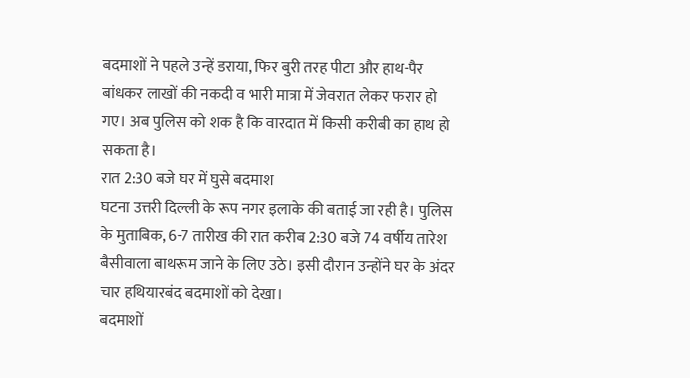बदमाशों ने पहले उन्हें डराया, फिर बुरी तरह पीटा और हाथ-पैर बांधकर लाखों की नकदी व भारी मात्रा में जेवरात लेकर फरार हो गए। अब पुलिस को शक है कि वारदात में किसी करीबी का हाथ हो सकता है।
रात 2:30 बजे घर में घुसे बदमाश
घटना उत्तरी दिल्ली के रूप नगर इलाके की बताई जा रही है। पुलिस के मुताबिक, 6-7 तारीख की रात करीब 2:30 बजे 74 वर्षीय तारेश बैसीवाला बाथरूम जाने के लिए उठे। इसी दौरान उन्होंने घर के अंदर चार हथियारबंद बदमाशों को देखा।
बदमाशों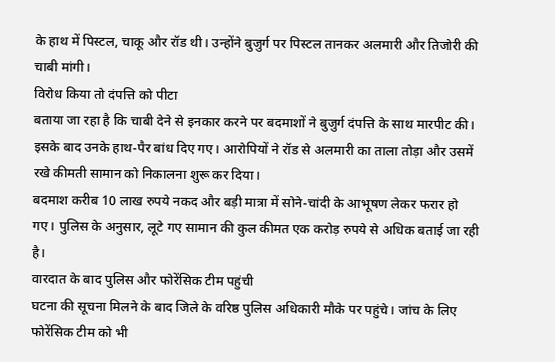के हाथ में पिस्टल, चाकू और रॉड थी। उन्होंने बुजुर्ग पर पिस्टल तानकर अलमारी और तिजोरी की चाबी मांगी।
विरोध किया तो दंपत्ति को पीटा
बताया जा रहा है कि चाबी देने से इनकार करने पर बदमाशों ने बुजुर्ग दंपत्ति के साथ मारपीट की। इसके बाद उनके हाथ-पैर बांध दिए गए। आरोपियों ने रॉड से अलमारी का ताला तोड़ा और उसमें रखे कीमती सामान को निकालना शुरू कर दिया।
बदमाश करीब 10 लाख रुपये नकद और बड़ी मात्रा में सोने-चांदी के आभूषण लेकर फरार हो गए। पुलिस के अनुसार, लूटे गए सामान की कुल कीमत एक करोड़ रुपये से अधिक बताई जा रही है।
वारदात के बाद पुलिस और फोरेंसिक टीम पहुंची
घटना की सूचना मिलने के बाद जिले के वरिष्ठ पुलिस अधिकारी मौके पर पहुंचे। जांच के लिए फोरेंसिक टीम को भी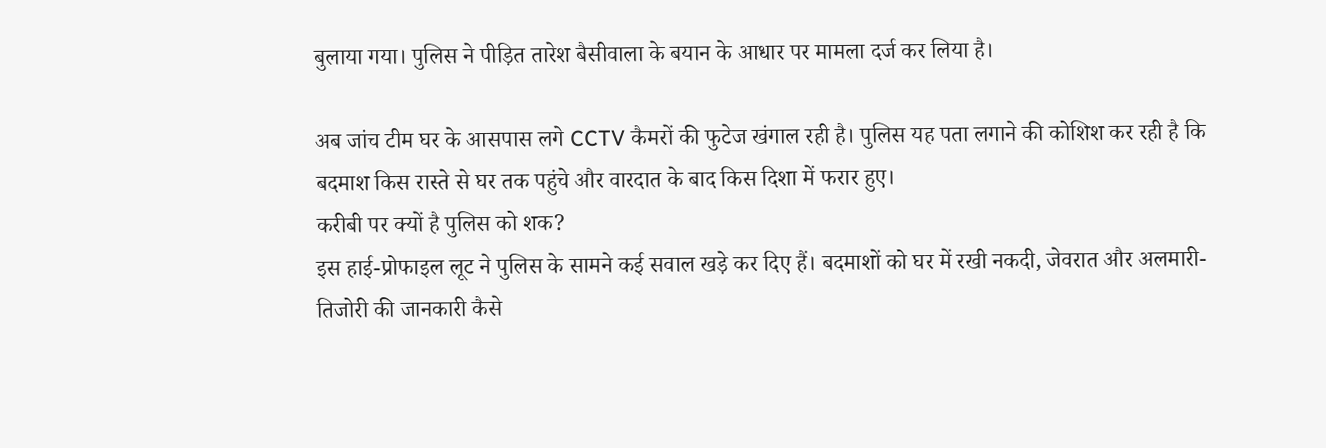बुलाया गया। पुलिस ने पीड़ित तारेश बैसीवाला के बयान के आधार पर मामला दर्ज कर लिया है।

अब जांच टीम घर के आसपास लगे CCTV कैमरों की फुटेज खंगाल रही है। पुलिस यह पता लगाने की कोशिश कर रही है कि बदमाश किस रास्ते से घर तक पहुंचे और वारदात के बाद किस दिशा में फरार हुए।
करीबी पर क्यों है पुलिस को शक?
इस हाई-प्रोफाइल लूट ने पुलिस के सामने कई सवाल खड़े कर दिए हैं। बदमाशों को घर में रखी नकदी, जेवरात और अलमारी-तिजोरी की जानकारी कैसे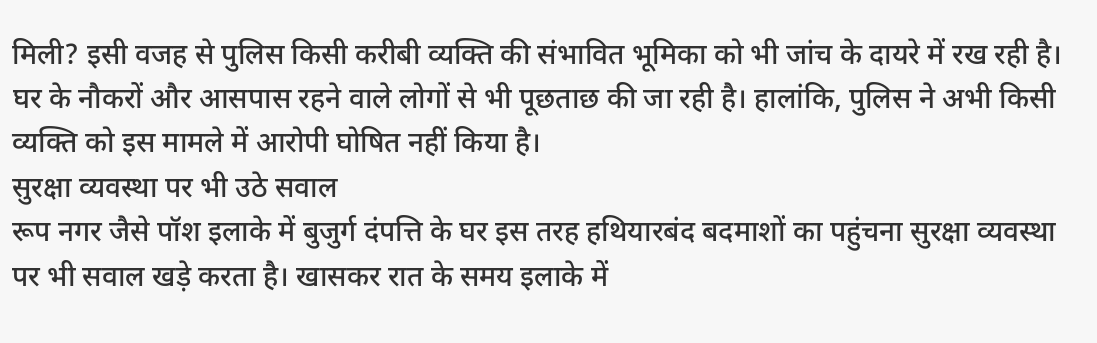मिली? इसी वजह से पुलिस किसी करीबी व्यक्ति की संभावित भूमिका को भी जांच के दायरे में रख रही है।
घर के नौकरों और आसपास रहने वाले लोगों से भी पूछताछ की जा रही है। हालांकि, पुलिस ने अभी किसी व्यक्ति को इस मामले में आरोपी घोषित नहीं किया है।
सुरक्षा व्यवस्था पर भी उठे सवाल
रूप नगर जैसे पॉश इलाके में बुजुर्ग दंपत्ति के घर इस तरह हथियारबंद बदमाशों का पहुंचना सुरक्षा व्यवस्था पर भी सवाल खड़े करता है। खासकर रात के समय इलाके में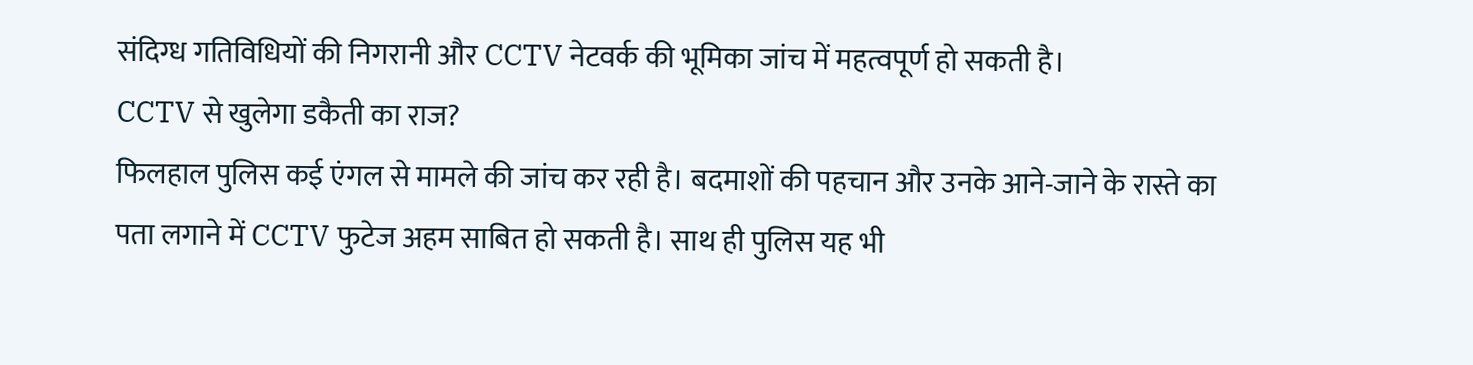संदिग्ध गतिविधियों की निगरानी और CCTV नेटवर्क की भूमिका जांच में महत्वपूर्ण हो सकती है।
CCTV से खुलेगा डकैती का राज?
फिलहाल पुलिस कई एंगल से मामले की जांच कर रही है। बदमाशों की पहचान और उनके आने-जाने के रास्ते का पता लगाने में CCTV फुटेज अहम साबित हो सकती है। साथ ही पुलिस यह भी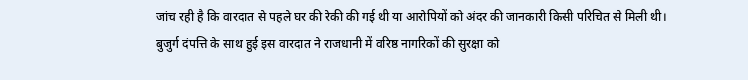जांच रही है कि वारदात से पहले घर की रेकी की गई थी या आरोपियों को अंदर की जानकारी किसी परिचित से मिली थी।
बुजुर्ग दंपत्ति के साथ हुई इस वारदात ने राजधानी में वरिष्ठ नागरिकों की सुरक्षा को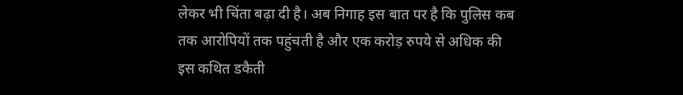लेकर भी चिंता बढ़ा दी है। अब निगाह इस बात पर है कि पुलिस कब तक आरोपियों तक पहुंचती है और एक करोड़ रुपये से अधिक की इस कथित डकैती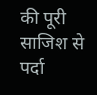की पूरी साजिश से पर्दा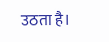उठता है।